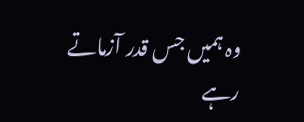وہ ہمیں جس قدر آزماتے رہے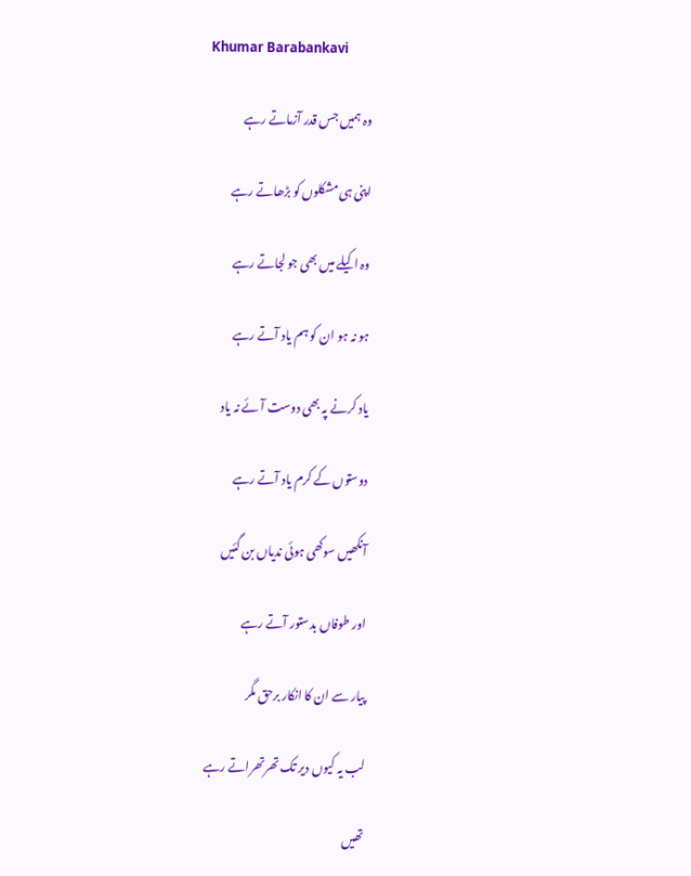Khumar Barabankavi

وہ ہمیں جس قدر آزماتے رہے

اپنی ہی مشکلوں کو بڑھاتے رہے

وہ اکیلے میں بھی جو لجاتے رہے

ہو نہ ہو ان کو ہم یاد آتے رہے

یاد کرنے پہ بھی دوست آئے نہ یاد

دوستوں کے کرم یاد آتے رہے

آنکھیں سوکھی ہوئی ندیاں بن گئیں

اور طوفاں بدستور آتے رہے

پیار سے ان کا انکار برحق مگر

لب یہ کیوں دیر تک تھرتھراتے رہے

تھیں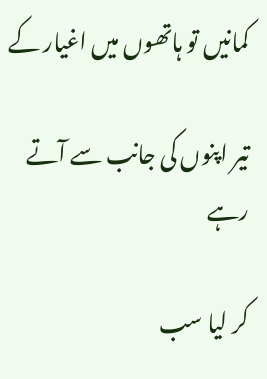کمانیں تو ہاتھوں میں اغیار کے

تیر اپنوں کی جانب سے آتے رہے

کر لیا سب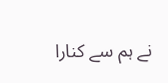نے ہم سے کنارا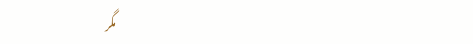مگر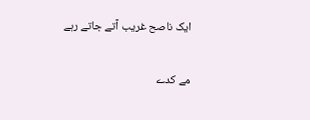ایک ناصح غریب آتے جاتے رہے

مے کدے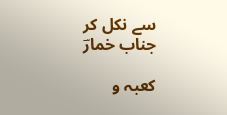سے نکل کر جناب خمارؔ

کعبہ و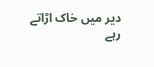دیر میں خاک اڑاتے رہے